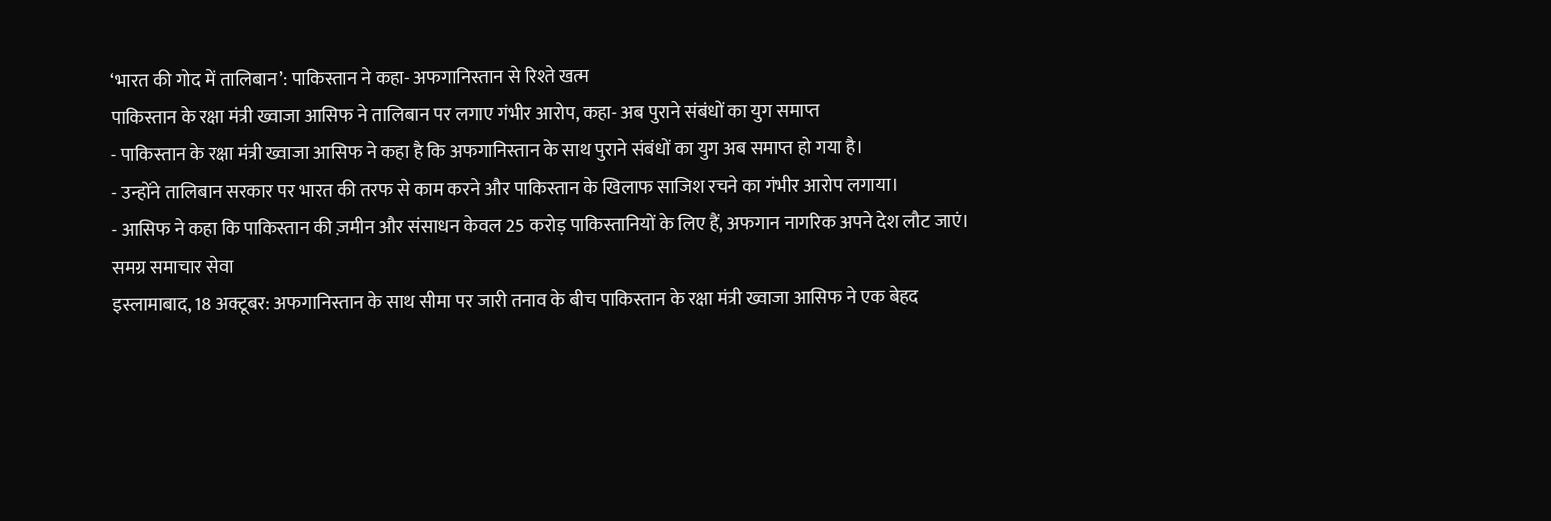‘भारत की गोद में तालिबान’: पाकिस्तान ने कहा- अफगानिस्तान से रिश्ते खत्म
पाकिस्तान के रक्षा मंत्री ख्वाजा आसिफ ने तालिबान पर लगाए गंभीर आरोप, कहा- अब पुराने संबंधों का युग समाप्त
- पाकिस्तान के रक्षा मंत्री ख्वाजा आसिफ ने कहा है कि अफगानिस्तान के साथ पुराने संबंधों का युग अब समाप्त हो गया है।
- उन्होंने तालिबान सरकार पर भारत की तरफ से काम करने और पाकिस्तान के खिलाफ साजिश रचने का गंभीर आरोप लगाया।
- आसिफ ने कहा कि पाकिस्तान की ज़मीन और संसाधन केवल 25 करोड़ पाकिस्तानियों के लिए हैं, अफगान नागरिक अपने देश लौट जाएं।
समग्र समाचार सेवा
इस्लामाबाद, 18 अक्टूबर: अफगानिस्तान के साथ सीमा पर जारी तनाव के बीच पाकिस्तान के रक्षा मंत्री ख्वाजा आसिफ ने एक बेहद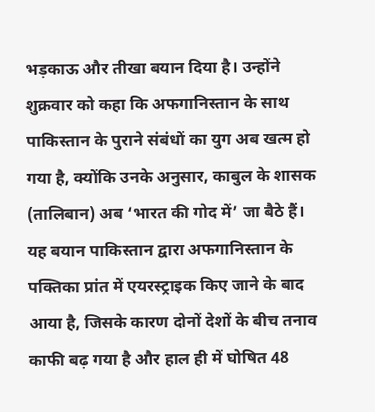भड़काऊ और तीखा बयान दिया है। उन्होंने शुक्रवार को कहा कि अफगानिस्तान के साथ पाकिस्तान के पुराने संबंधों का युग अब खत्म हो गया है, क्योंकि उनके अनुसार, काबुल के शासक (तालिबान) अब ‘भारत की गोद में’ जा बैठे हैं।
यह बयान पाकिस्तान द्वारा अफगानिस्तान के पक्तिका प्रांत में एयरस्ट्राइक किए जाने के बाद आया है, जिसके कारण दोनों देशों के बीच तनाव काफी बढ़ गया है और हाल ही में घोषित 48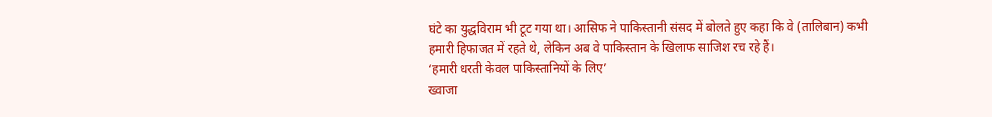घंटे का युद्धविराम भी टूट गया था। आसिफ ने पाकिस्तानी संसद में बोलते हुए कहा कि वे (तालिबान) कभी हमारी हिफाजत में रहते थे, लेकिन अब वे पाकिस्तान के खिलाफ साजिश रच रहे हैं।
‘हमारी धरती केवल पाकिस्तानियों के लिए’
ख्वाजा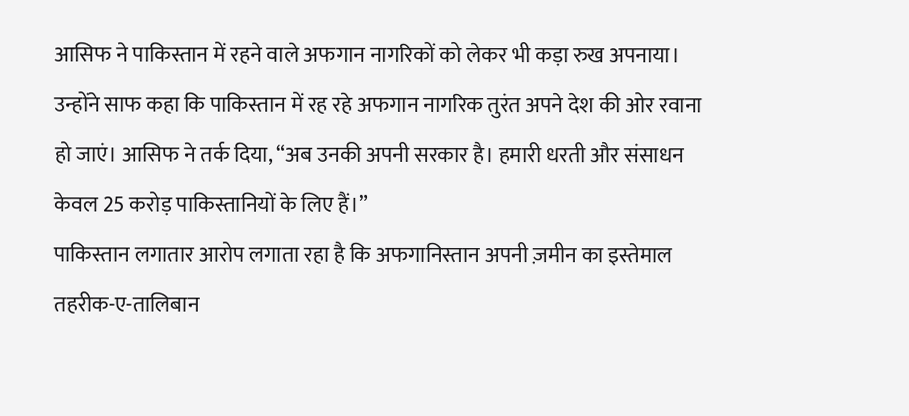आसिफ ने पाकिस्तान में रहने वाले अफगान नागरिकों को लेकर भी कड़ा रुख अपनाया। उन्होंने साफ कहा कि पाकिस्तान में रह रहे अफगान नागरिक तुरंत अपने देश की ओर रवाना हो जाएं। आसिफ ने तर्क दिया, “अब उनकी अपनी सरकार है। हमारी धरती और संसाधन केवल 25 करोड़ पाकिस्तानियों के लिए हैं।”
पाकिस्तान लगातार आरोप लगाता रहा है कि अफगानिस्तान अपनी ज़मीन का इस्तेमाल तहरीक-ए-तालिबान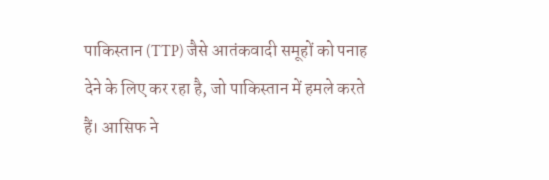पाकिस्तान (TTP) जैसे आतंकवादी समूहों को पनाह देने के लिए कर रहा है, जो पाकिस्तान में हमले करते हैं। आसिफ ने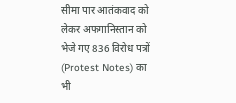सीमा पार आतंकवाद को लेकर अफगानिस्तान को भेजे गए 836 विरोध पत्रों (Protest Notes) का भी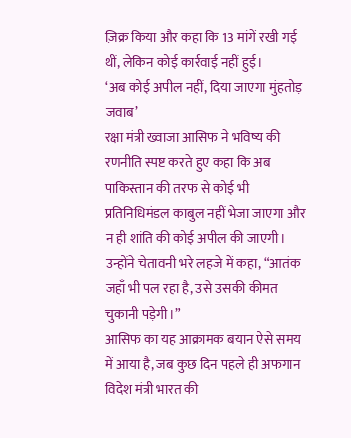ज़िक्र किया और कहा कि 13 मांगें रखी गई थीं, लेकिन कोई कार्रवाई नहीं हुई।
‘अब कोई अपील नहीं, दिया जाएगा मुंहतोड़ जवाब’
रक्षा मंत्री ख्वाजा आसिफ ने भविष्य की रणनीति स्पष्ट करते हुए कहा कि अब पाकिस्तान की तरफ से कोई भी प्रतिनिधिमंडल काबुल नहीं भेजा जाएगा और न ही शांति की कोई अपील की जाएगी। उन्होंने चेतावनी भरे लहजे में कहा, “आतंक जहाँ भी पल रहा है, उसे उसकी कीमत चुकानी पड़ेगी।”
आसिफ का यह आक्रामक बयान ऐसे समय में आया है, जब कुछ दिन पहले ही अफगान विदेश मंत्री भारत की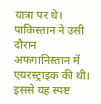यात्रा पर थे। पाकिस्तान ने उसी दौरान अफगानिस्तान में एयरस्ट्राइक की थी। इससे यह स्पष्ट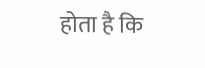होता है कि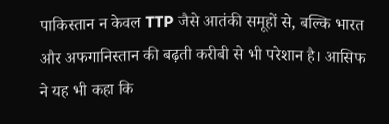पाकिस्तान न केवल TTP जैसे आतंकी समूहों से, बल्कि भारत और अफगानिस्तान की बढ़ती करीबी से भी परेशान है। आसिफ ने यह भी कहा कि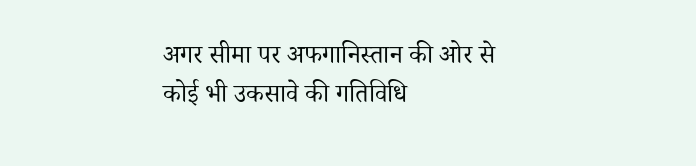अगर सीमा पर अफगानिस्तान की ओर से कोई भी उकसावे की गतिविधि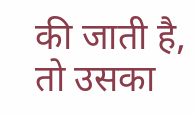की जाती है, तो उसका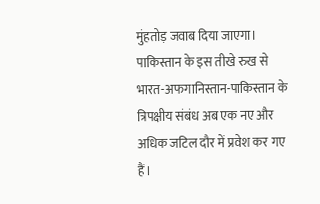मुंहतोड़ जवाब दिया जाएगा। पाकिस्तान के इस तीखे रुख से भारत-अफगानिस्तान-पाकिस्तान के त्रिपक्षीय संबंध अब एक नए और अधिक जटिल दौर में प्रवेश कर गए हैं।